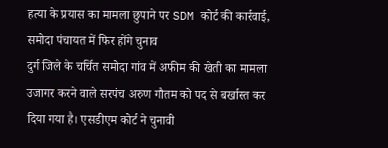हत्या के प्रयास का मामला छुपाने पर SDM कोर्ट की कार्रवाई, समोदा पंचायत में फिर होंगे चुनाव
दुर्ग जिले के चर्चित समोदा गांव में अफीम की खेती का मामला उजागर करने वाले सरपंच अरुण गौतम को पद से बर्खास्त कर दिया गया है। एसडीएम कोर्ट ने चुनावी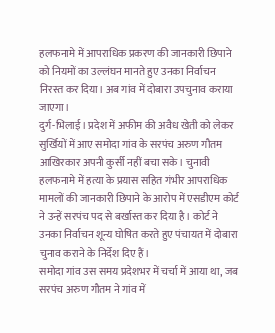हलफनामे में आपराधिक प्रकरण की जानकारी छिपाने को नियमों का उल्लंघन मानते हुए उनका निर्वाचन निरस्त कर दिया। अब गांव में दोबारा उपचुनाव कराया जाएगा।
दुर्ग-भिलाई। प्रदेश में अफीम की अवैध खेती को लेकर सुर्खियों में आए समोदा गांव के सरपंच अरुण गौतम आखिरकार अपनी कुर्सी नहीं बचा सके। चुनावी हलफनामे में हत्या के प्रयास सहित गंभीर आपराधिक मामलों की जानकारी छिपाने के आरोप में एसडीएम कोर्ट ने उन्हें सरपंच पद से बर्खास्त कर दिया है। कोर्ट ने उनका निर्वाचन शून्य घोषित करते हुए पंचायत में दोबारा चुनाव कराने के निर्देश दिए हैं।
समोदा गांव उस समय प्रदेशभर में चर्चा में आया था, जब सरपंच अरुण गौतम ने गांव में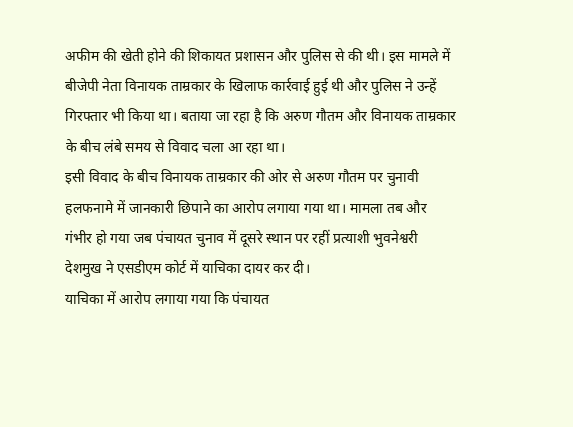अफीम की खेती होने की शिकायत प्रशासन और पुलिस से की थी। इस मामले में बीजेपी नेता विनायक ताम्रकार के खिलाफ कार्रवाई हुई थी और पुलिस ने उन्हें गिरफ्तार भी किया था। बताया जा रहा है कि अरुण गौतम और विनायक ताम्रकार के बीच लंबे समय से विवाद चला आ रहा था।
इसी विवाद के बीच विनायक ताम्रकार की ओर से अरुण गौतम पर चुनावी हलफनामे में जानकारी छिपाने का आरोप लगाया गया था। मामला तब और गंभीर हो गया जब पंचायत चुनाव में दूसरे स्थान पर रहीं प्रत्याशी भुवनेश्वरी देशमुख ने एसडीएम कोर्ट में याचिका दायर कर दी।
याचिका में आरोप लगाया गया कि पंचायत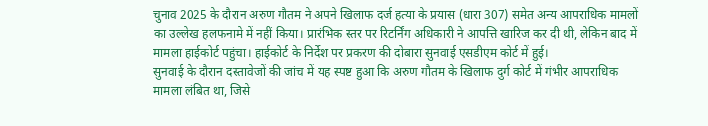चुनाव 2025 के दौरान अरुण गौतम ने अपने खिलाफ दर्ज हत्या के प्रयास (धारा 307) समेत अन्य आपराधिक मामलों का उल्लेख हलफनामे में नहीं किया। प्रारंभिक स्तर पर रिटर्निंग अधिकारी ने आपत्ति खारिज कर दी थी, लेकिन बाद में मामला हाईकोर्ट पहुंचा। हाईकोर्ट के निर्देश पर प्रकरण की दोबारा सुनवाई एसडीएम कोर्ट में हुई।
सुनवाई के दौरान दस्तावेजों की जांच में यह स्पष्ट हुआ कि अरुण गौतम के खिलाफ दुर्ग कोर्ट में गंभीर आपराधिक मामला लंबित था, जिसे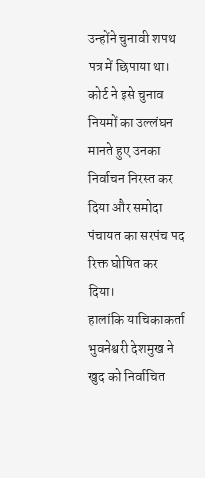उन्होंने चुनावी शपथ पत्र में छिपाया था। कोर्ट ने इसे चुनाव नियमों का उल्लंघन मानते हुए उनका निर्वाचन निरस्त कर दिया और समोदा पंचायत का सरपंच पद रिक्त घोषित कर दिया।
हालांकि याचिकाकर्ता भुवनेश्वरी देशमुख ने खुद को निर्वाचित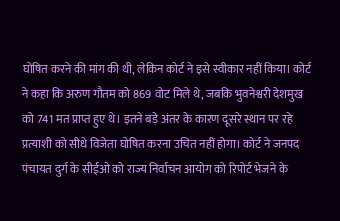घोषित करने की मांग की थी, लेकिन कोर्ट ने इसे स्वीकार नहीं किया। कोर्ट ने कहा कि अरुण गौतम को 869 वोट मिले थे, जबकि भुवनेश्वरी देशमुख को 741 मत प्राप्त हुए थे। इतने बड़े अंतर के कारण दूसरे स्थान पर रहे प्रत्याशी को सीधे विजेता घोषित करना उचित नहीं होगा। कोर्ट ने जनपद पंचायत दुर्ग के सीईओ को राज्य निर्वाचन आयोग को रिपोर्ट भेजने के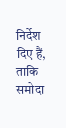निर्देश दिए हैं, ताकि समोदा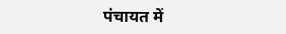पंचायत में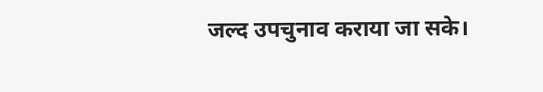जल्द उपचुनाव कराया जा सके।